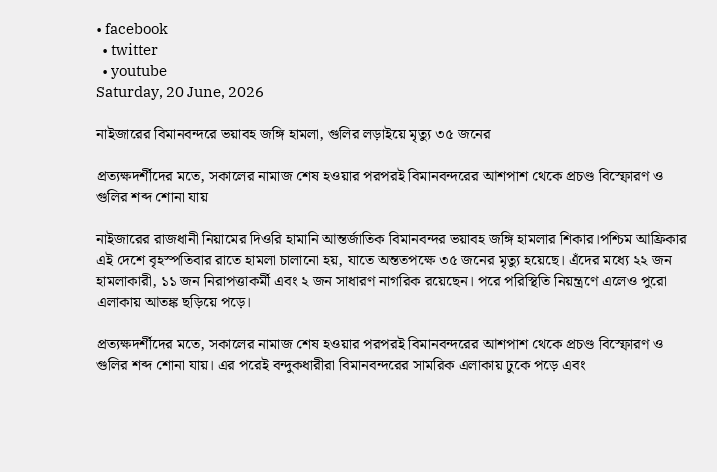• facebook
  • twitter
  • youtube
Saturday, 20 June, 2026

নাইজারের বিমানবন্দরে ভয়াবহ জঙ্গি হামলা, গুলির লড়াইয়ে মৃত্যু ৩৫ জনের

প্রত্যক্ষদর্শীদের মতে, সকালের নামাজ শেষ হওয়ার পরপরই বিমানবন্দরের আশপাশ থেকে প্রচণ্ড বিস্ফোরণ ও গুলির শব্দ শোনা যায়

নাইজারের রাজধানী নিয়ামের দিওরি হামানি আন্তর্জাতিক বিমানবন্দর ভয়াবহ জঙ্গি হামলার শিকার।পশ্চিম আফ্রিকার এই দেশে বৃহস্পতিবার রাতে হামলা চালানো হয়, যাতে অন্ততপক্ষে ৩৫ জনের মৃত্যু হয়েছে। এঁদের মধ্যে ২২ জন হামলাকারী, ১১ জন নিরাপত্তাকর্মী এবং ২ জন সাধারণ নাগরিক রয়েছেন। পরে পরিস্থিতি নিয়ন্ত্রণে এলেও পুরো এলাকায় আতঙ্ক ছড়িয়ে পড়ে।

প্রত্যক্ষদর্শীদের মতে, সকালের নামাজ শেষ হওয়ার পরপরই বিমানবন্দরের আশপাশ থেকে প্রচণ্ড বিস্ফোরণ ও গুলির শব্দ শোনা যায়। এর পরেই বন্দুকধারীরা বিমানবন্দরের সামরিক এলাকায় ঢুকে পড়ে এবং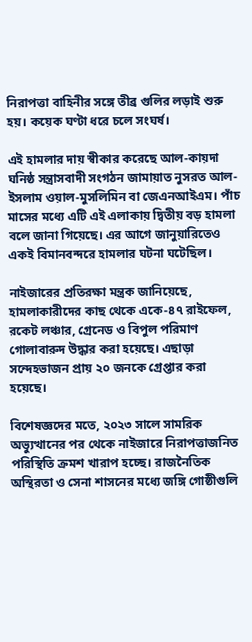নিরাপত্তা বাহিনীর সঙ্গে তীব্র গুলির লড়াই শুরু হয়। কয়েক ঘণ্টা ধরে চলে সংঘর্ষ।

এই হামলার দায় স্বীকার করেছে আল-কায়দা ঘনিষ্ঠ সন্ত্রাসবাদী সংগঠন জামায়াত নুসরত আল-ইসলাম ওয়াল-মুসলিমিন বা জেএনআইএম। পাঁচ মাসের মধ্যে এটি এই এলাকায় দ্বিতীয় বড় হামলা বলে জানা গিয়েছে। এর আগে জানুয়ারিতেও একই বিমানবন্দরে হামলার ঘটনা ঘটেছিল।

নাইজারের প্রতিরক্ষা মন্ত্রক জানিয়েছে, হামলাকারীদের কাছ থেকে একে-৪৭ রাইফেল, রকেট লঞ্চার, গ্রেনেড ও বিপুল পরিমাণ গোলাবারুদ উদ্ধার করা হয়েছে। এছাড়া সন্দেহভাজন প্রায় ২০ জনকে গ্রেপ্তার করা হয়েছে।

বিশেষজ্ঞদের মতে, ২০২৩ সালে সামরিক অভ্যুত্থানের পর থেকে নাইজারে নিরাপত্তাজনিত পরিস্থিতি ক্রমশ খারাপ হচ্ছে। রাজনৈতিক অস্থিরতা ও সেনা শাসনের মধ্যে জঙ্গি গোষ্ঠীগুলি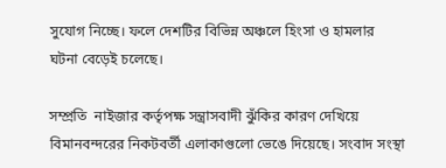সুযোগ নিচ্ছে। ফলে দেশটির বিভিন্ন অঞ্চলে হিংসা ও হামলার ঘটনা বেড়েই চলেছে।

সম্প্রতি  নাইজার কর্তৃপক্ষ সন্ত্রাসবাদী ঝুঁকির কারণ দেখিয়ে বিমানবন্দরের নিকটবর্তী এলাকাগুলো ভেঙে দিয়েছে। সংবাদ সংস্থা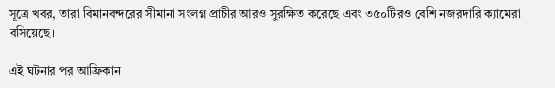সূত্রে খবর, তারা বিমানবন্দরের সীমানা সংলগ্ন প্রাচীর আরও সুরক্ষিত করেছে এবং ৩৫০টিরও বেশি নজরদারি ক্যামেরা বসিয়েছে।

এই ঘটনার পর আফ্রিকান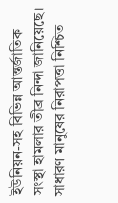ইউনিয়ন-সহ বিভিন্ন আন্তর্জাতিক সংস্থা হামলার তীব্র নিন্দা জানিয়েছে। সাধারণ মানুষের নিরাপত্তা নিশ্চিত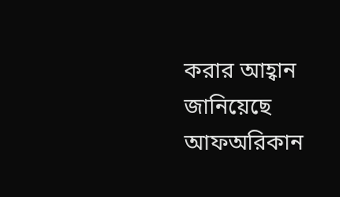করার আহ্বান জানিয়েছে আফঅরিকান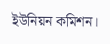ইউনিয়ন কমিশন।